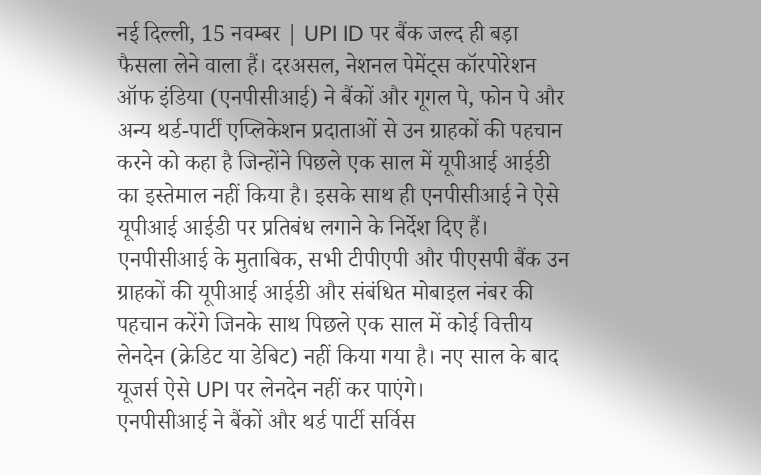नई दिल्ली, 15 नवम्बर | UPI ID पर बैंक जल्द ही बड़ा फैसला लेने वाला हैं। दरअसल, नेशनल पेमेंट्स कॉरपोरेशन ऑफ इंडिया (एनपीसीआई) ने बैंकों और गूगल पे, फोन पे और अन्य थर्ड-पार्टी एप्लिकेशन प्रदाताओं से उन ग्राहकों की पहचान करने को कहा है जिन्होंने पिछले एक साल में यूपीआई आईडी का इस्तेमाल नहीं किया है। इसके साथ ही एनपीसीआई ने ऐसे यूपीआई आईडी पर प्रतिबंध लगाने के निर्देश दिए हैं।
एनपीसीआई के मुताबिक, सभी टीपीएपी और पीएसपी बैंक उन ग्राहकों की यूपीआई आईडी और संबंधित मोबाइल नंबर की पहचान करेंगे जिनके साथ पिछले एक साल में कोई वित्तीय लेनदेन (क्रेडिट या डेबिट) नहीं किया गया है। नए साल के बाद यूजर्स ऐसे UPI पर लेनदेन नहीं कर पाएंगे।
एनपीसीआई ने बैंकों और थर्ड पार्टी सर्विस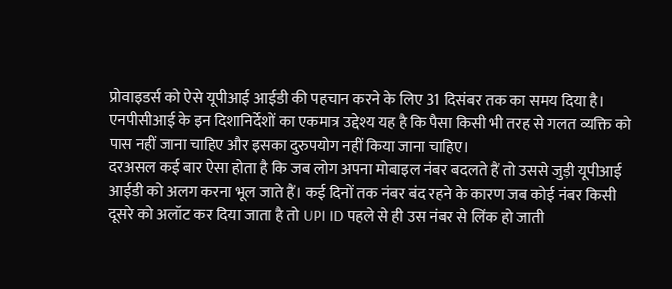प्रोवाइडर्स को ऐसे यूपीआई आईडी की पहचान करने के लिए 31 दिसंबर तक का समय दिया है। एनपीसीआई के इन दिशानिर्देशों का एकमात्र उद्देश्य यह है कि पैसा किसी भी तरह से गलत व्यक्ति को पास नहीं जाना चाहिए और इसका दुरुपयोग नहीं किया जाना चाहिए।
दरअसल कई बार ऐसा होता है कि जब लोग अपना मोबाइल नंबर बदलते हैं तो उससे जुड़ी यूपीआई आईडी को अलग करना भूल जाते हैं। कई दिनों तक नंबर बंद रहने के कारण जब कोई नंबर किसी दूसरे को अलॉट कर दिया जाता है तो UPI ID पहले से ही उस नंबर से लिंक हो जाती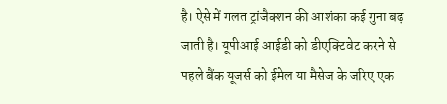है। ऐसे में गलत ट्रांजैक्शन की आशंका कई गुना बढ़ जाती है। यूपीआई आईडी को डीएक्टिवेट करने से पहले बैंक यूजर्स को ईमेल या मैसेज के जरिए एक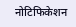नोटिफिकेशन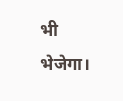भी भेजेगा।